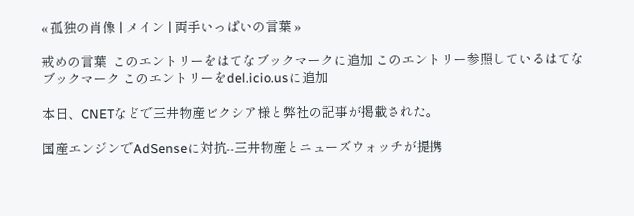« 孤独の肖像 | メイン | 両手いっぱいの言葉 »

戒めの言葉  このエントリーをはてなブックマークに追加 このエントリー参照しているはてなブックマーク このエントリーをdel.icio.usに追加

本日、CNETなどで三井物産ビクシア様と弊社の記事が掲載された。

国産エンジンでAdSenseに対抗--三井物産とニューズウォッチが提携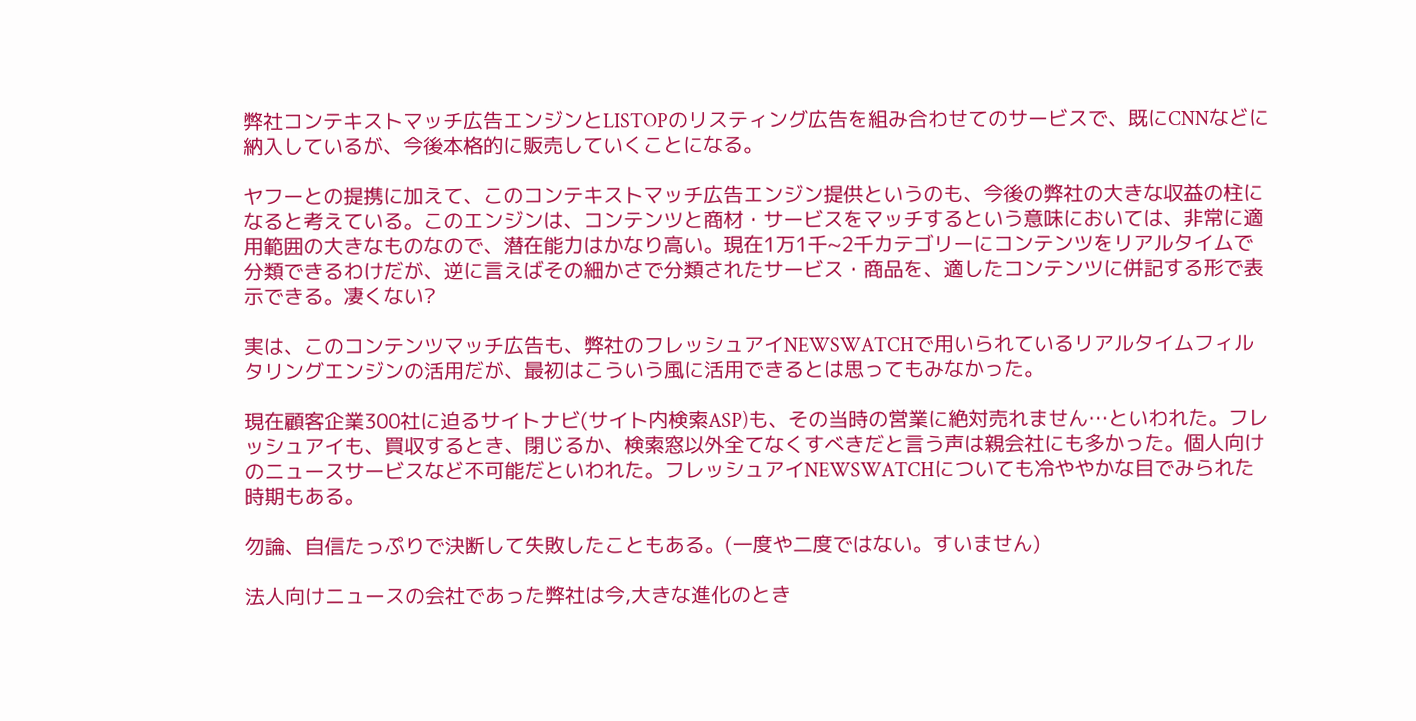弊社コンテキストマッチ広告エンジンとLISTOPのリスティング広告を組み合わせてのサービスで、既にCNNなどに納入しているが、今後本格的に販売していくことになる。

ヤフーとの提携に加えて、このコンテキストマッチ広告エンジン提供というのも、今後の弊社の大きな収益の柱になると考えている。このエンジンは、コンテンツと商材・サービスをマッチするという意味においては、非常に適用範囲の大きなものなので、潜在能力はかなり高い。現在1万1千~2千カテゴリーにコンテンツをリアルタイムで分類できるわけだが、逆に言えばその細かさで分類されたサービス・商品を、適したコンテンツに併記する形で表示できる。凄くない?

実は、このコンテンツマッチ広告も、弊社のフレッシュアイNEWSWATCHで用いられているリアルタイムフィルタリングエンジンの活用だが、最初はこういう風に活用できるとは思ってもみなかった。

現在顧客企業300社に迫るサイトナビ(サイト内検索ASP)も、その当時の営業に絶対売れません…といわれた。フレッシュアイも、買収するとき、閉じるか、検索窓以外全てなくすべきだと言う声は親会社にも多かった。個人向けのニュースサービスなど不可能だといわれた。フレッシュアイNEWSWATCHについても冷ややかな目でみられた時期もある。

勿論、自信たっぷりで決断して失敗したこともある。(一度や二度ではない。すいません)

法人向けニュースの会社であった弊社は今,大きな進化のとき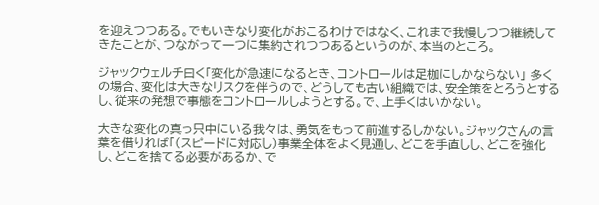を迎えつつある。でもいきなり変化がおこるわけではなく、これまで我慢しつつ継続してきたことが、つながって一つに集約されつつあるというのが、本当のところ。

ジャックウェルチ曰く「変化が急速になるとき、コントロールは足枷にしかならない」 多くの場合、変化は大きなリスクを伴うので、どうしても古い組織では、安全策をとろうとするし、従来の発想で事態をコントロールしようとする。で、上手くはいかない。

大きな変化の真っ只中にいる我々は、勇気をもって前進するしかない。ジャックさんの言葉を借りれば「(スピードに対応し)事業全体をよく見通し、どこを手直しし、どこを強化し、どこを捨てる必要があるか、で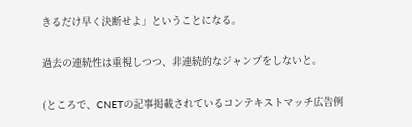きるだけ早く決断せよ」ということになる。

過去の連続性は重視しつつ、非連続的なジャンプをしないと。

(ところで、CNETの記事掲載されているコンテキストマッチ広告例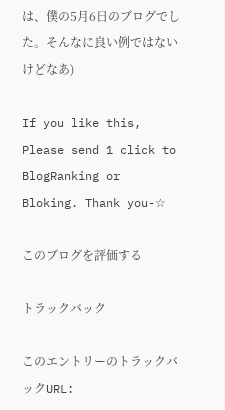は、僕の5月6日のブログでした。そんなに良い例ではないけどなあ)

If you like this, Please send 1 click to BlogRanking or Bloking. Thank you-☆

このブログを評価する

トラックバック

このエントリーのトラックバックURL: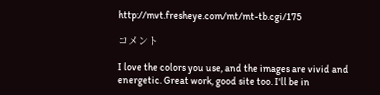http://mvt.fresheye.com/mt/mt-tb.cgi/175

コメント

I love the colors you use, and the images are vivid and energetic. Great work, good site too. I'll be in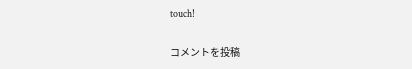touch!

コメントを投稿